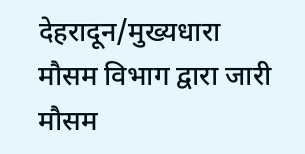देहरादून/मुख्यधारा
मौसम विभाग द्वारा जारी मौसम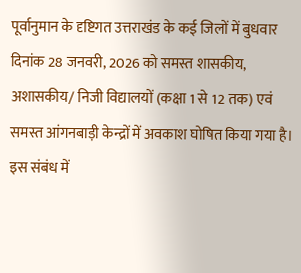पूर्वानुमान के दृष्टिगत उत्तराखंड के कई जिलों में बुधवार दिनांक 28 जनवरी, 2026 को समस्त शासकीय, अशासकीय/ निजी विद्यालयों (कक्षा 1 से 12 तक) एवं समस्त आंगनबाड़ी केन्द्रों में अवकाश घोषित किया गया है। इस संबंध में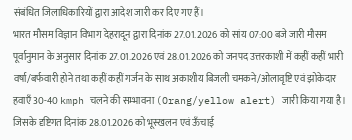संबंधित जिलाधिकारियों द्वारा आदेश जारी कर दिए गए हैं।
भारत मौसम विज्ञान विभाग देहरादून द्वारा दिनांक 27.01.2026 को सांय 07:00 बजे जारी मौसम पूर्वानुमान के अनुसार दिनांक 27.01.2026 एवं 28.01.2026 को जनपद उत्तरकाशी में कहीं कहीं भारी वर्षा/बर्फवारी होने तथा कहीं कहीं गर्जन के साथ अकाशीय बिजली चमकने/ओलावृष्टि एवं झोकेदार हवाएँ 30-40 kmph चलने की सम्भावना (Orang/yellow alert) जारी किया गया है। जिसके दृष्टिगत दिनांक 28.01.2026 को भूस्खलन एवं ऊँचाई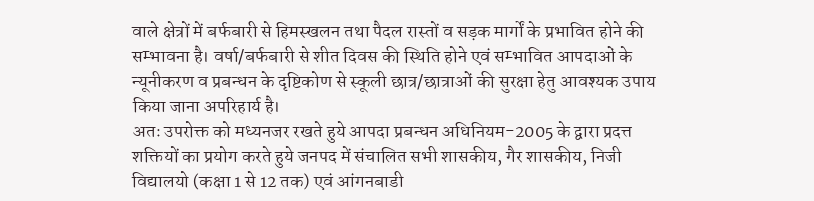वाले क्षेत्रों में बर्फबारी से हिमस्खलन तथा पैदल रास्तों व सड़क मार्गों के प्रभावित होने की सम्भावना है। वर्षा/बर्फबारी से शीत दिवस की स्थिति होने एवं सम्भावित आपदाओं के न्यूनीकरण व प्रबन्धन के दृष्टिकोण से स्कूली छात्र/छात्राओं की सुरक्षा हेतु आवश्यक उपाय किया जाना अपरिहार्य है।
अतः उपरोक्त को मध्यनजर रखते हुये आपदा प्रबन्धन अधिनियम-2005 के द्वारा प्रदत्त शक्तियों का प्रयोग करते हुये जनपद में संचालित सभी शासकीय, गैर शासकीय, निजी विद्यालयो (कक्षा 1 से 12 तक) एवं आंगनबाडी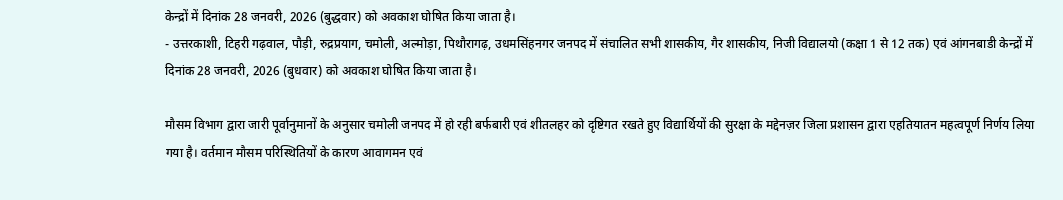केन्द्रों में दिनांक 28 जनवरी, 2026 (बुद्धवार) को अवकाश घोषित किया जाता है।
- उत्तरकाशी, टिहरी गढ़वाल, पौड़ी, रुद्रप्रयाग, चमोली, अल्मोड़ा, पिथौरागढ़, उधमसिंहनगर जनपद में संचालित सभी शासकीय, गैर शासकीय, निजी विद्यालयो (कक्षा 1 से 12 तक) एवं आंगनबाडी केन्द्रों में दिनांक 28 जनवरी, 2026 (बुधवार) को अवकाश घोषित किया जाता है।

मौसम विभाग द्वारा जारी पूर्वानुमानों के अनुसार चमोली जनपद में हो रही बर्फबारी एवं शीतलहर को दृष्टिगत रखते हुए विद्यार्थियों की सुरक्षा के मद्देनज़र जिला प्रशासन द्वारा एहतियातन महत्वपूर्ण निर्णय लिया गया है। वर्तमान मौसम परिस्थितियों के कारण आवागमन एवं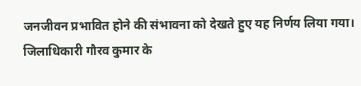जनजीवन प्रभावित होने की संभावना को देखते हुए यह निर्णय लिया गया।
जिलाधिकारी गौरव कुमार के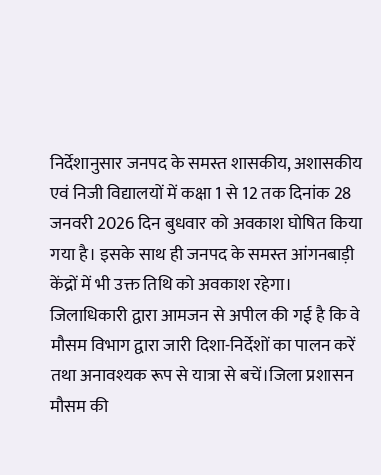निर्देशानुसार जनपद के समस्त शासकीय, अशासकीय एवं निजी विद्यालयों में कक्षा 1 से 12 तक दिनांक 28 जनवरी 2026 दिन बुधवार को अवकाश घोषित किया गया है। इसके साथ ही जनपद के समस्त आंगनबाड़ी केंद्रों में भी उक्त तिथि को अवकाश रहेगा।
जिलाधिकारी द्वारा आमजन से अपील की गई है कि वे मौसम विभाग द्वारा जारी दिशा-निर्देशों का पालन करें तथा अनावश्यक रूप से यात्रा से बचें।जिला प्रशासन मौसम की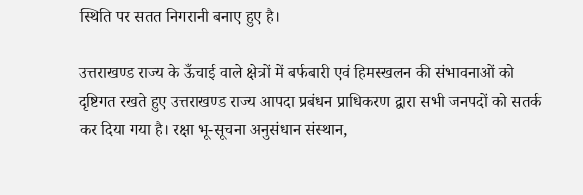स्थिति पर सतत निगरानी बनाए हुए है।

उत्तराखण्ड राज्य के ऊँचाई वाले क्षेत्रों में बर्फबारी एवं हिमस्खलन की संभावनाओं को दृष्टिगत रखते हुए उत्तराखण्ड राज्य आपदा प्रबंधन प्राधिकरण द्वारा सभी जनपदों को सतर्क कर दिया गया है। रक्षा भू-सूचना अनुसंधान संस्थान,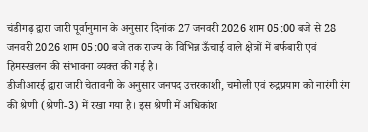चंडीगढ़ द्वारा जारी पूर्वानुमान के अनुसार दिनांक 27 जनवरी 2026 शाम 05:00 बजे से 28 जनवरी 2026 शाम 05:00 बजे तक राज्य के विभिन्न ऊँचाई वाले क्षेत्रों में बर्फबारी एवं हिमस्खलन की संभावना व्यक्त की गई है।
डीजीआरई द्वारा जारी चेतावनी के अनुसार जनपद उत्तरकाशी, चमोली एवं रुद्रप्रयाग को नारंगी रंग की श्रेणी (श्रेणी-3) में रखा गया है। इस श्रेणी में अधिकांश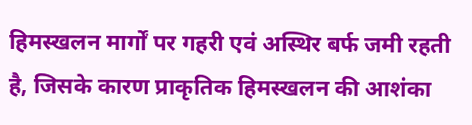हिमस्खलन मार्गों पर गहरी एवं अस्थिर बर्फ जमी रहती है, जिसके कारण प्राकृतिक हिमस्खलन की आशंका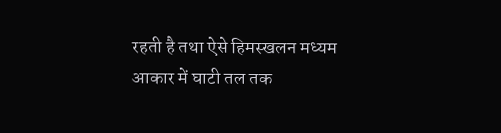रहती है तथा ऐसे हिमस्खलन मध्यम आकार में घाटी तल तक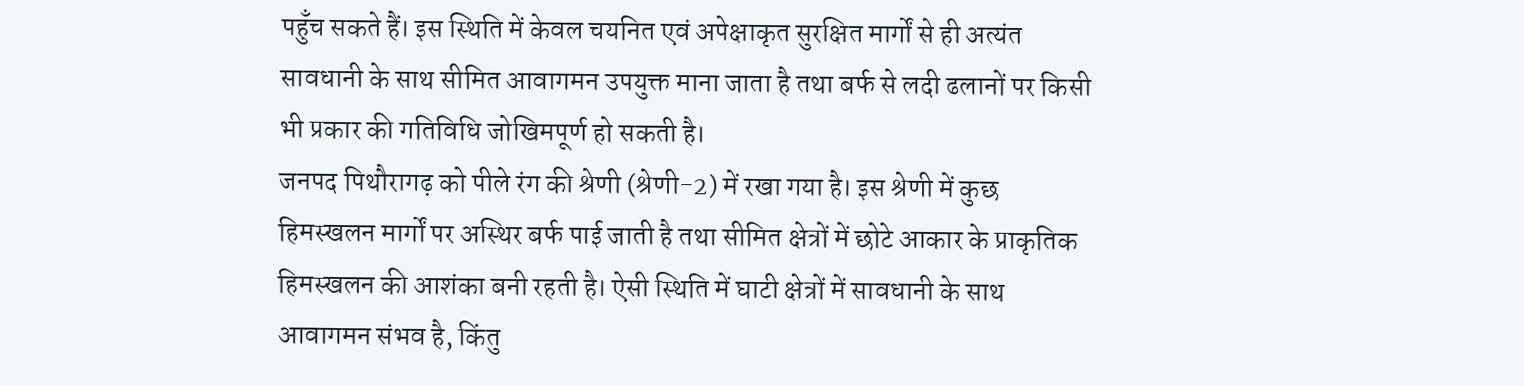पहुँच सकते हैं। इस स्थिति में केवल चयनित एवं अपेक्षाकृत सुरक्षित मार्गों से ही अत्यंत सावधानी के साथ सीमित आवागमन उपयुक्त माना जाता है तथा बर्फ से लदी ढलानों पर किसी भी प्रकार की गतिविधि जोखिमपूर्ण हो सकती है।
जनपद पिथौरागढ़ को पीले रंग की श्रेणी (श्रेणी-2) में रखा गया है। इस श्रेणी में कुछ हिमस्खलन मार्गों पर अस्थिर बर्फ पाई जाती है तथा सीमित क्षेत्रों में छोटे आकार के प्राकृतिक हिमस्खलन की आशंका बनी रहती है। ऐसी स्थिति में घाटी क्षेत्रों में सावधानी के साथ आवागमन संभव है, किंतु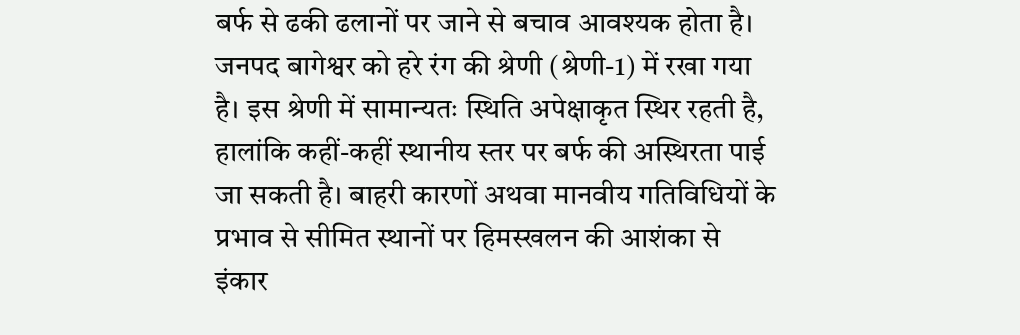बर्फ से ढकी ढलानों पर जाने से बचाव आवश्यक होता है।
जनपद बागेश्वर को हरे रंग की श्रेणी (श्रेणी-1) में रखा गया है। इस श्रेणी में सामान्यतः स्थिति अपेक्षाकृत स्थिर रहती है, हालांकि कहीं-कहीं स्थानीय स्तर पर बर्फ की अस्थिरता पाई जा सकती है। बाहरी कारणों अथवा मानवीय गतिविधियों के प्रभाव से सीमित स्थानों पर हिमस्खलन की आशंका से इंकार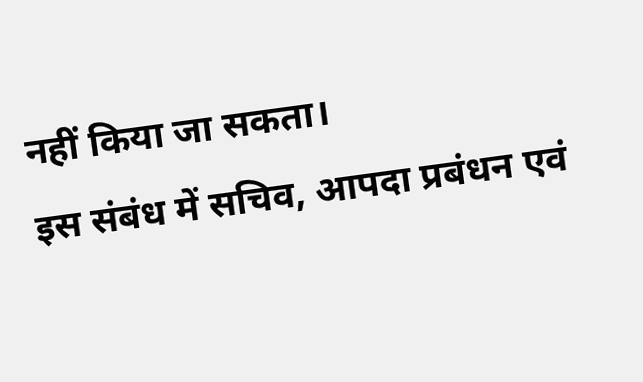नहीं किया जा सकता।
इस संबंध में सचिव, आपदा प्रबंधन एवं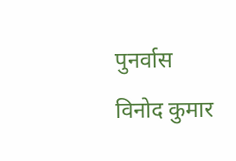पुनर्वास विनोद कुमार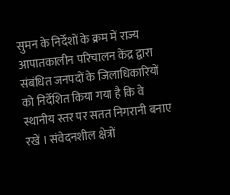सुमन के निर्देशों के क्रम में राज्य आपातकालीन परिचालन केंद्र द्वारा संबंधित जनपदों के जिलाधिकारियों को निर्देशित किया गया है कि वे स्थानीय स्तर पर सतत निगरानी बनाए रखें । संवेदनशील क्षेत्रों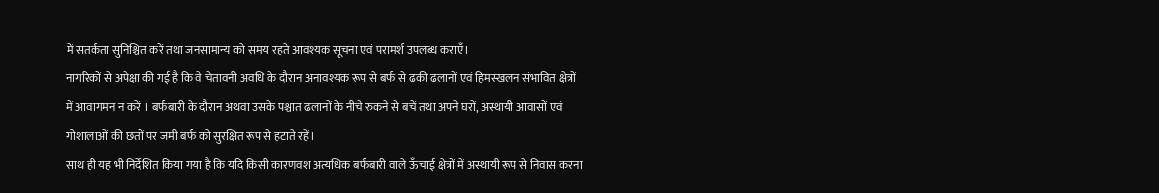में सतर्कता सुनिश्चित करें तथा जनसामान्य को समय रहते आवश्यक सूचना एवं परामर्श उपलब्ध कराएँ।
नागरिकों से अपेक्षा की गई है कि वे चेतावनी अवधि के दौरान अनावश्यक रूप से बर्फ से ढकी ढलानों एवं हिमस्खलन संभावित क्षेत्रों में आवागमन न करें । बर्फबारी के दौरान अथवा उसके पश्चात ढलानों के नीचे रुकने से बचें तथा अपने घरों, अस्थायी आवासों एवं गोशालाओं की छतों पर जमी बर्फ को सुरक्षित रूप से हटाते रहें।
साथ ही यह भी निर्देशित किया गया है कि यदि किसी कारणवश अत्यधिक बर्फबारी वाले ऊँचाई क्षेत्रों में अस्थायी रूप से निवास करना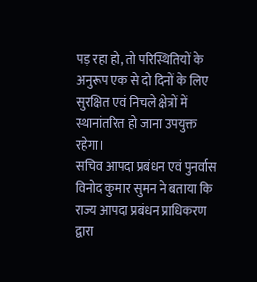पड़ रहा हो, तो परिस्थितियों के अनुरूप एक से दो दिनों के लिए सुरक्षित एवं निचले क्षेत्रों में स्थानांतरित हो जाना उपयुक्त रहेगा।
सचिव आपदा प्रबंधन एवं पुनर्वास विनोद कुमार सुमन ने बताया कि राज्य आपदा प्रबंधन प्राधिकरण द्वारा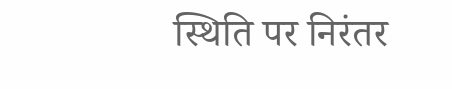स्थिति पर निरंतर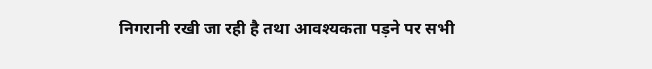निगरानी रखी जा रही है तथा आवश्यकता पड़ने पर सभी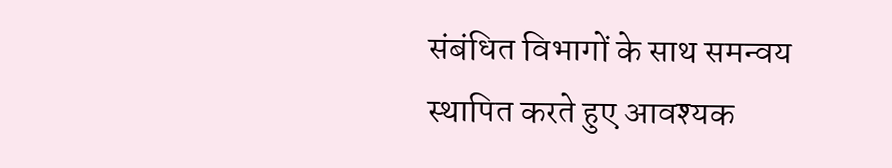संबंधित विभागों के साथ समन्वय स्थापित करते हुए आवश्यक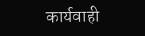कार्यवाही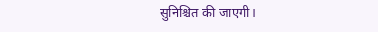सुनिश्चित की जाएगी।